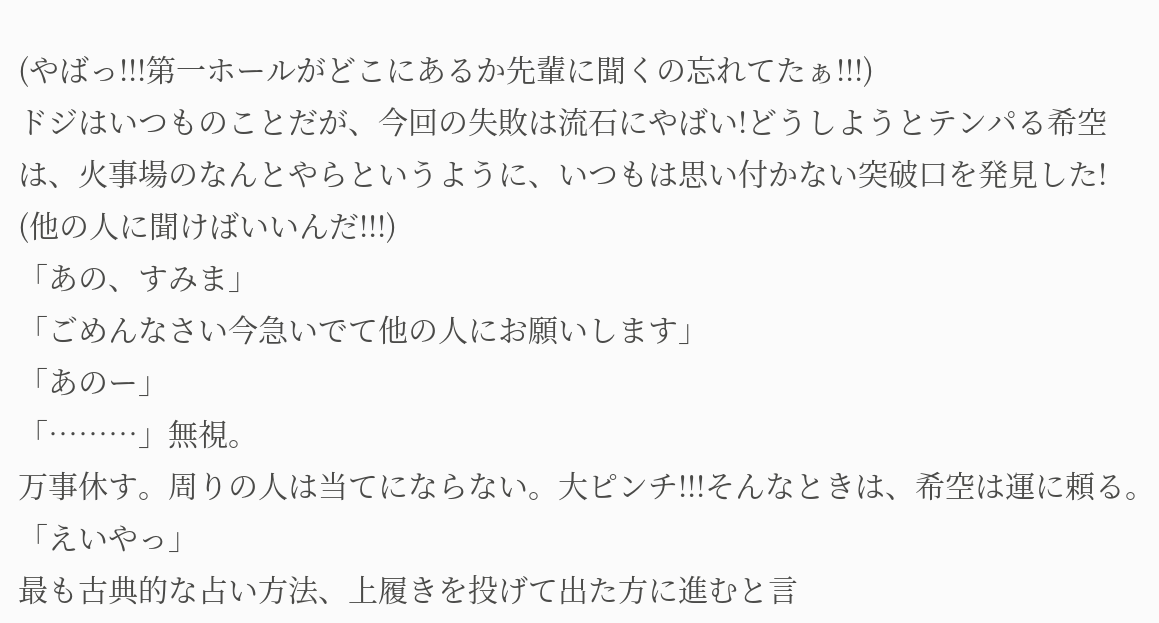(やばっ!!!第一ホールがどこにあるか先輩に聞くの忘れてたぁ!!!)
ドジはいつものことだが、今回の失敗は流石にやばい!どうしようとテンパる希空は、火事場のなんとやらというように、いつもは思い付かない突破口を発見した!
(他の人に聞けばいいんだ!!!)
「あの、すみま」
「ごめんなさい今急いでて他の人にお願いします」
「あのー」
「………」無視。
万事休す。周りの人は当てにならない。大ピンチ!!!そんなときは、希空は運に頼る。
「えいやっ」
最も古典的な占い方法、上履きを投げて出た方に進むと言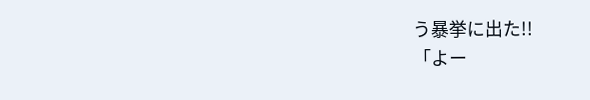う暴挙に出た!!
「よー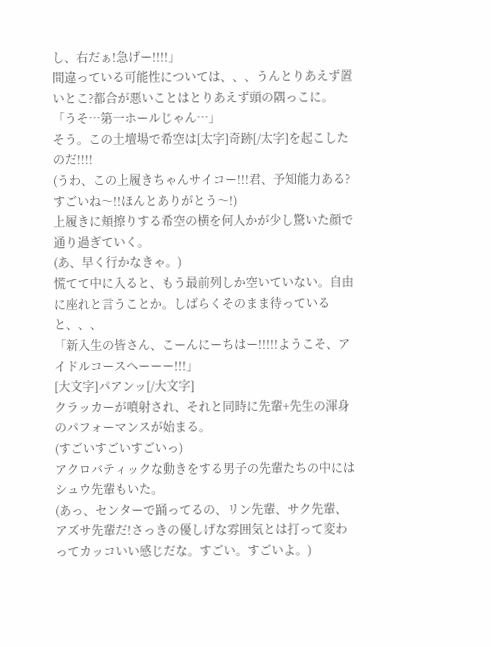し、右だぁ!急げー!!!!」
間違っている可能性については、、、うんとりあえず置いとこ?都合が悪いことはとりあえず頭の隅っこに。
「うそ…第一ホールじゃん…」
そう。この土壇場で希空は[太字]奇跡[/太字]を起こしたのだ!!!!
(うわ、この上履きちゃんサイコー!!!君、予知能力ある?すごいね〜!!ほんとありがとう〜!)
上履きに頬擦りする希空の横を何人かが少し驚いた顔で通り過ぎていく。
(あ、早く行かなきゃ。)
慌てて中に入ると、もう最前列しか空いていない。自由に座れと言うことか。しばらくそのまま待っていると、、、
「新入生の皆さん、こーんにーちはー!!!!!ようこそ、アイドルコースへーーー!!!」
[大文字]パアンッ[/大文字]
クラッカーが噴射され、それと同時に先輩+先生の渾身のパフォーマンスが始まる。
(すごいすごいすごいっ)
アクロバティックな動きをする男子の先輩たちの中にはシュウ先輩もいた。
(あっ、センターで踊ってるの、リン先輩、サク先輩、アズサ先輩だ!さっきの優しげな雰囲気とは打って変わってカッコいい感じだな。すごい。すごいよ。)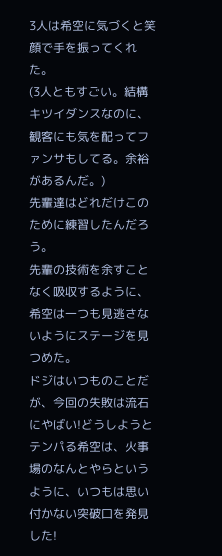3人は希空に気づくと笑顔で手を振ってくれた。
(3人ともすごい。結構キツイダンスなのに、観客にも気を配ってファンサもしてる。余裕があるんだ。)
先輩達はどれだけこのために練習したんだろう。
先輩の技術を余すことなく吸収するように、希空は一つも見逃さないようにステージを見つめた。
ドジはいつものことだが、今回の失敗は流石にやばい!どうしようとテンパる希空は、火事場のなんとやらというように、いつもは思い付かない突破口を発見した!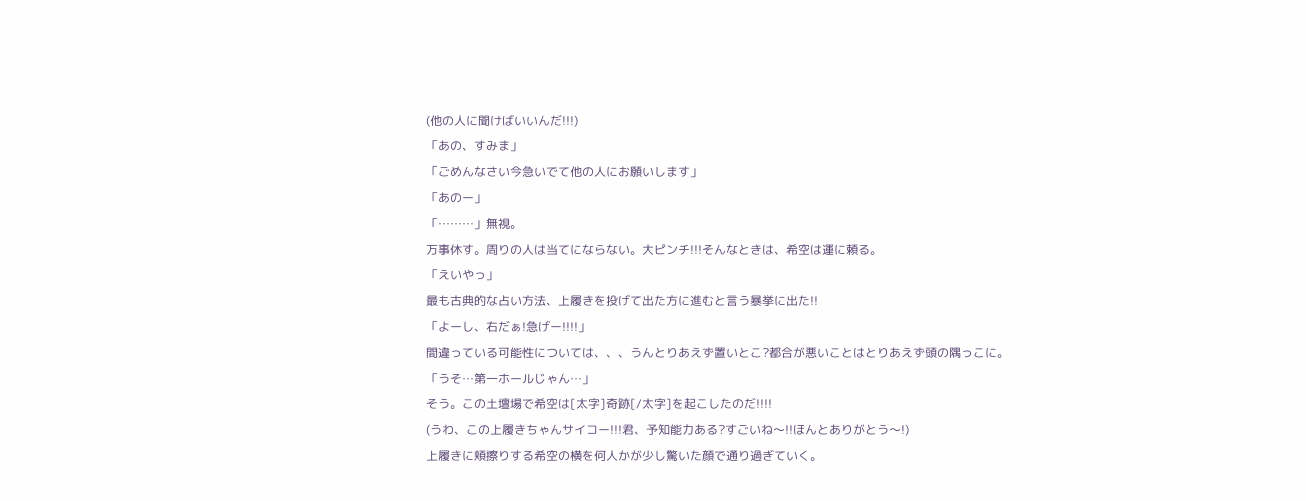(他の人に聞けばいいんだ!!!)
「あの、すみま」
「ごめんなさい今急いでて他の人にお願いします」
「あのー」
「………」無視。
万事休す。周りの人は当てにならない。大ピンチ!!!そんなときは、希空は運に頼る。
「えいやっ」
最も古典的な占い方法、上履きを投げて出た方に進むと言う暴挙に出た!!
「よーし、右だぁ!急げー!!!!」
間違っている可能性については、、、うんとりあえず置いとこ?都合が悪いことはとりあえず頭の隅っこに。
「うそ…第一ホールじゃん…」
そう。この土壇場で希空は[太字]奇跡[/太字]を起こしたのだ!!!!
(うわ、この上履きちゃんサイコー!!!君、予知能力ある?すごいね〜!!ほんとありがとう〜!)
上履きに頬擦りする希空の横を何人かが少し驚いた顔で通り過ぎていく。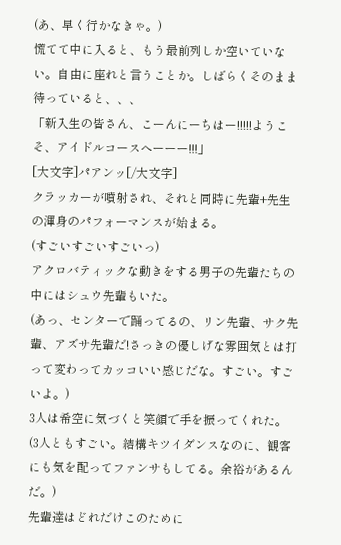(あ、早く行かなきゃ。)
慌てて中に入ると、もう最前列しか空いていない。自由に座れと言うことか。しばらくそのまま待っていると、、、
「新入生の皆さん、こーんにーちはー!!!!!ようこそ、アイドルコースへーーー!!!」
[大文字]パアンッ[/大文字]
クラッカーが噴射され、それと同時に先輩+先生の渾身のパフォーマンスが始まる。
(すごいすごいすごいっ)
アクロバティックな動きをする男子の先輩たちの中にはシュウ先輩もいた。
(あっ、センターで踊ってるの、リン先輩、サク先輩、アズサ先輩だ!さっきの優しげな雰囲気とは打って変わってカッコいい感じだな。すごい。すごいよ。)
3人は希空に気づくと笑顔で手を振ってくれた。
(3人ともすごい。結構キツイダンスなのに、観客にも気を配ってファンサもしてる。余裕があるんだ。)
先輩達はどれだけこのために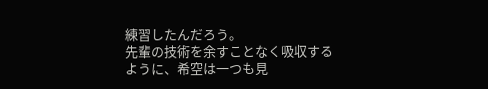練習したんだろう。
先輩の技術を余すことなく吸収するように、希空は一つも見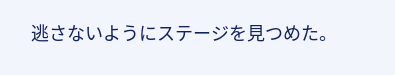逃さないようにステージを見つめた。